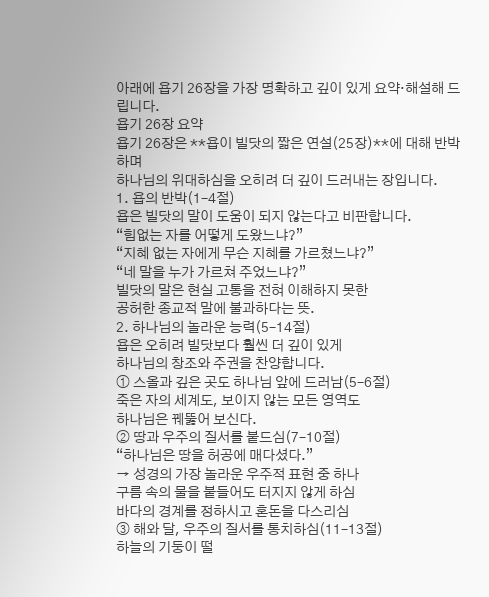아래에 욥기 26장을 가장 명확하고 깊이 있게 요약·해설해 드립니다.
욥기 26장 요약
욥기 26장은 **욥이 빌닷의 짧은 연설(25장)**에 대해 반박하며
하나님의 위대하심을 오히려 더 깊이 드러내는 장입니다.
1. 욥의 반박(1–4절)
욥은 빌닷의 말이 도움이 되지 않는다고 비판합니다.
“힘없는 자를 어떻게 도왔느냐?”
“지혜 없는 자에게 무슨 지혜를 가르쳤느냐?”
“네 말을 누가 가르쳐 주었느냐?”
빌닷의 말은 현실 고통을 전혀 이해하지 못한
공허한 종교적 말에 불과하다는 뜻.
2. 하나님의 놀라운 능력(5–14절)
욥은 오히려 빌닷보다 훨씬 더 깊이 있게
하나님의 창조와 주권을 찬양합니다.
① 스올과 깊은 곳도 하나님 앞에 드러남(5–6절)
죽은 자의 세계도, 보이지 않는 모든 영역도
하나님은 꿰뚫어 보신다.
② 땅과 우주의 질서를 붙드심(7–10절)
“하나님은 땅을 허공에 매다셨다.”
→ 성경의 가장 놀라운 우주적 표현 중 하나
구름 속의 물을 붙들어도 터지지 않게 하심
바다의 경계를 정하시고 혼돈을 다스리심
③ 해와 달, 우주의 질서를 통치하심(11–13절)
하늘의 기둥이 떨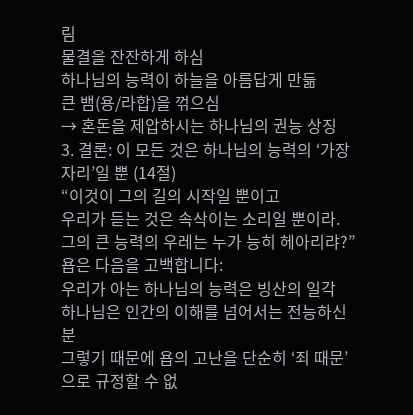림
물결을 잔잔하게 하심
하나님의 능력이 하늘을 아름답게 만듦
큰 뱀(용/라합)을 꺾으심
→ 혼돈을 제압하시는 하나님의 권능 상징
3. 결론: 이 모든 것은 하나님의 능력의 ‘가장자리’일 뿐 (14절)
“이것이 그의 길의 시작일 뿐이고
우리가 듣는 것은 속삭이는 소리일 뿐이라.
그의 큰 능력의 우레는 누가 능히 헤아리랴?”
욥은 다음을 고백합니다:
우리가 아는 하나님의 능력은 빙산의 일각
하나님은 인간의 이해를 넘어서는 전능하신 분
그렇기 때문에 욥의 고난을 단순히 ‘죄 때문’으로 규정할 수 없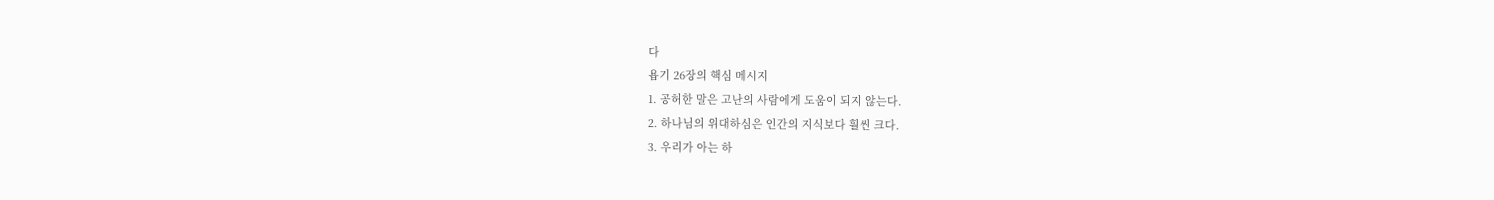다
욥기 26장의 핵심 메시지
1. 공허한 말은 고난의 사람에게 도움이 되지 않는다.
2. 하나님의 위대하심은 인간의 지식보다 훨씬 크다.
3. 우리가 아는 하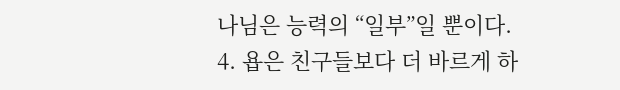나님은 능력의 “일부”일 뿐이다.
4. 욥은 친구들보다 더 바르게 하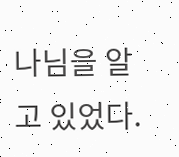나님을 알고 있었다.